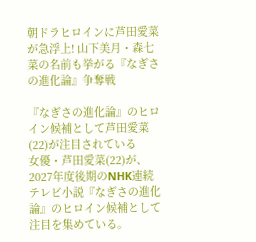朝ドラヒロインに芦田愛菜が急浮上! 山下美月・森七菜の名前も挙がる『なぎさの進化論』争奪戦

『なぎさの進化論』のヒロイン候補として芦田愛菜(22)が注目されている
女優・芦田愛菜(22)が、2027年度後期のNHK連続テレビ小説『なぎさの進化論』のヒロイン候補として注目を集めている。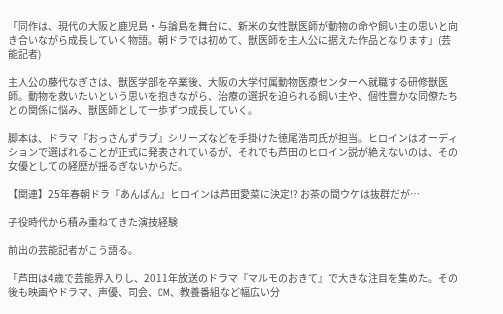「同作は、現代の大阪と鹿児島・与論島を舞台に、新米の女性獣医師が動物の命や飼い主の思いと向き合いながら成長していく物語。朝ドラでは初めて、獣医師を主人公に据えた作品となります」(芸能記者)

主人公の藤代なぎさは、獣医学部を卒業後、大阪の大学付属動物医療センターへ就職する研修獣医師。動物を救いたいという思いを抱きながら、治療の選択を迫られる飼い主や、個性豊かな同僚たちとの関係に悩み、獣医師として一歩ずつ成長していく。

脚本は、ドラマ『おっさんずラブ』シリーズなどを手掛けた徳尾浩司氏が担当。ヒロインはオーディションで選ばれることが正式に発表されているが、それでも芦田のヒロイン説が絶えないのは、その女優としての経歴が揺るぎないからだ。

【関連】25年春朝ドラ『あんぱん』ヒロインは芦田愛菜に決定!? お茶の間ウケは抜群だが…

子役時代から積み重ねてきた演技経験

前出の芸能記者がこう語る。

「芦田は4歳で芸能界入りし、2011年放送のドラマ『マルモのおきて』で大きな注目を集めた。その後も映画やドラマ、声優、司会、CM、教養番組など幅広い分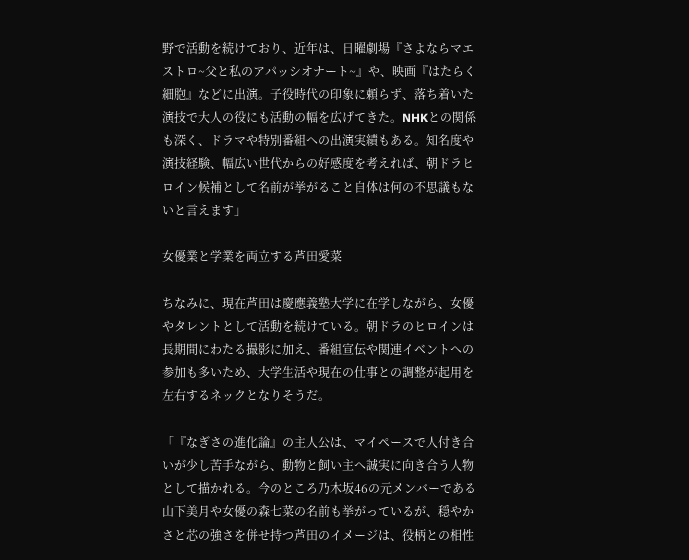野で活動を続けており、近年は、日曜劇場『さよならマエストロ~父と私のアパッシオナート~』や、映画『はたらく細胞』などに出演。子役時代の印象に頼らず、落ち着いた演技で大人の役にも活動の幅を広げてきた。NHKとの関係も深く、ドラマや特別番組への出演実績もある。知名度や演技経験、幅広い世代からの好感度を考えれば、朝ドラヒロイン候補として名前が挙がること自体は何の不思議もないと言えます」

女優業と学業を両立する芦田愛菜

ちなみに、現在芦田は慶應義塾大学に在学しながら、女優やタレントとして活動を続けている。朝ドラのヒロインは長期間にわたる撮影に加え、番組宣伝や関連イベントへの参加も多いため、大学生活や現在の仕事との調整が起用を左右するネックとなりそうだ。

「『なぎさの進化論』の主人公は、マイペースで人付き合いが少し苦手ながら、動物と飼い主へ誠実に向き合う人物として描かれる。今のところ乃木坂46の元メンバーである山下美月や女優の森七菜の名前も挙がっているが、穏やかさと芯の強さを併せ持つ芦田のイメージは、役柄との相性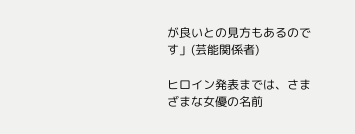が良いとの見方もあるのです」(芸能関係者)

ヒロイン発表までは、さまざまな女優の名前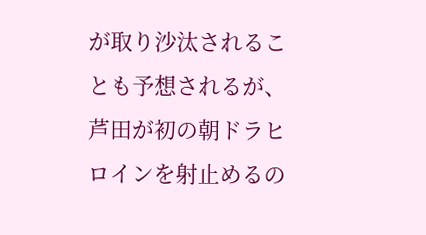が取り沙汰されることも予想されるが、芦田が初の朝ドラヒロインを射止めるの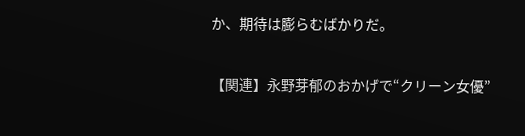か、期待は膨らむばかりだ。

【関連】永野芽郁のおかげで“クリーン女優”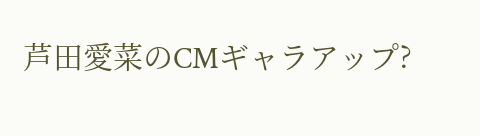芦田愛菜のCMギャラアップ?